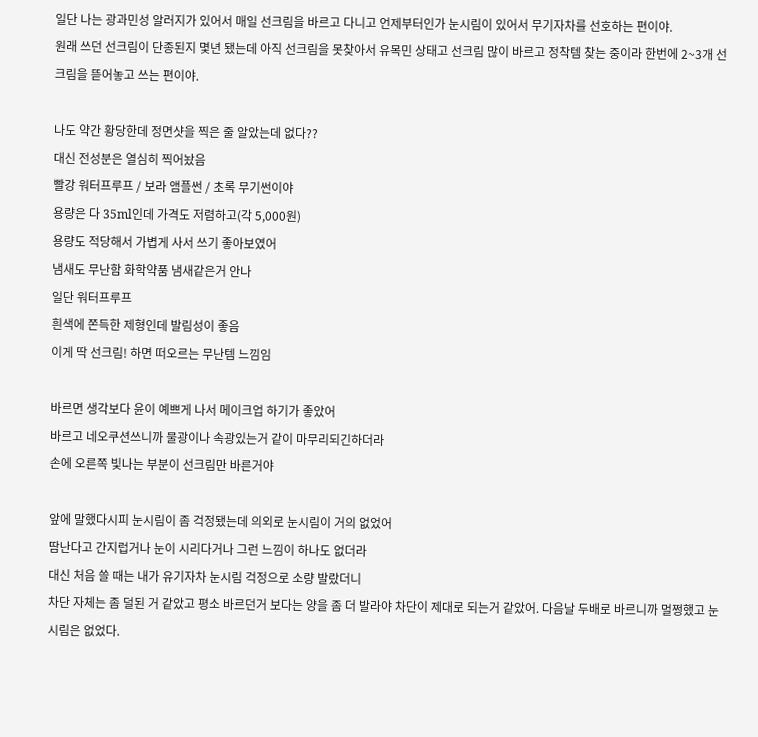일단 나는 광과민성 알러지가 있어서 매일 선크림을 바르고 다니고 언제부터인가 눈시림이 있어서 무기자차를 선호하는 편이야.
원래 쓰던 선크림이 단종된지 몇년 됐는데 아직 선크림을 못찾아서 유목민 상태고 선크림 많이 바르고 정착템 찾는 중이라 한번에 2~3개 선크림을 뜯어놓고 쓰는 편이야.

나도 약간 황당한데 정면샷을 찍은 줄 알았는데 없다??
대신 전성분은 열심히 찍어놨음
빨강 워터프루프 / 보라 앰플썬 / 초록 무기썬이야
용량은 다 35ml인데 가격도 저렴하고(각 5,000원)
용량도 적당해서 가볍게 사서 쓰기 좋아보였어
냄새도 무난함 화학약품 냄새같은거 안나
일단 워터프루프
흰색에 쫀득한 제형인데 발림성이 좋음
이게 딱 선크림! 하면 떠오르는 무난템 느낌임

바르면 생각보다 윤이 예쁘게 나서 메이크업 하기가 좋았어
바르고 네오쿠션쓰니까 물광이나 속광있는거 같이 마무리되긴하더라
손에 오른쪽 빛나는 부분이 선크림만 바른거야

앞에 말했다시피 눈시림이 좀 걱정됐는데 의외로 눈시림이 거의 없었어
땀난다고 간지럽거나 눈이 시리다거나 그런 느낌이 하나도 없더라
대신 처음 쓸 때는 내가 유기자차 눈시림 걱정으로 소량 발랐더니
차단 자체는 좀 덜된 거 같았고 평소 바르던거 보다는 양을 좀 더 발라야 차단이 제대로 되는거 같았어. 다음날 두배로 바르니까 멀쩡했고 눈시림은 없었다.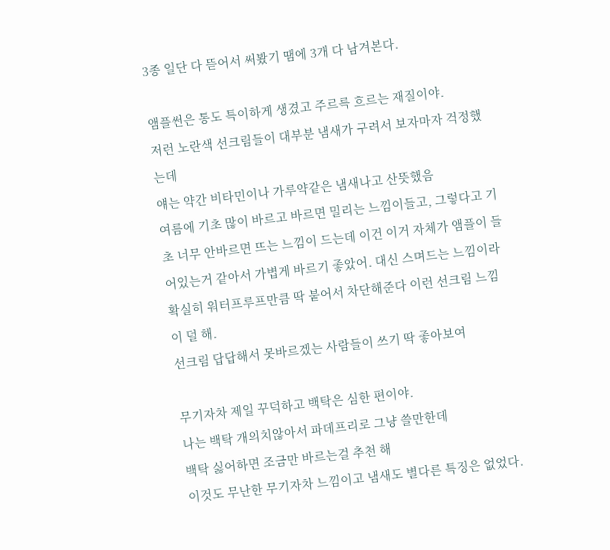3종 일단 다 뜯어서 써봤기 땜에 3개 다 남겨본다.

앰플썬은 통도 특이하게 생겼고 주르륵 흐르는 재질이야.
저런 노란색 선크림들이 대부분 냄새가 구려서 보자마자 걱정했는데
얘는 약간 비타민이나 가루약같은 냄새나고 산뜻했음
여름에 기초 많이 바르고 바르면 밀리는 느낌이들고, 그렇다고 기초 너무 안바르면 뜨는 느낌이 드는데 이건 이거 자체가 앰플이 들어있는거 같아서 가볍게 바르기 좋았어. 대신 스며드는 느낌이라 확실히 워터프루프만큼 딱 붙어서 차단해준다 이런 선크림 느낌이 덜 해.
선크림 답답해서 못바르겠는 사람들이 쓰기 딱 좋아보여

무기자차 제일 꾸덕하고 백탁은 심한 편이야.
나는 백탁 개의치않아서 파데프리로 그냥 쓸만한데
백탁 싫어하면 조금만 바르는걸 추천 해
이것도 무난한 무기자차 느낌이고 냄새도 별다른 특징은 없었다.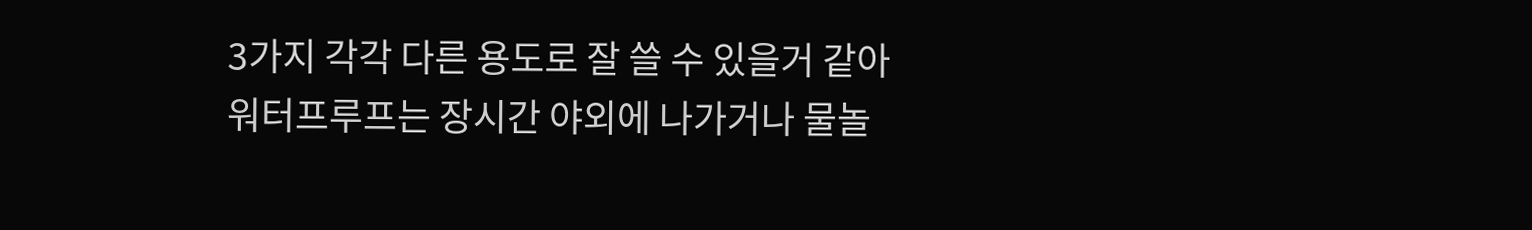3가지 각각 다른 용도로 잘 쓸 수 있을거 같아
워터프루프는 장시간 야외에 나가거나 물놀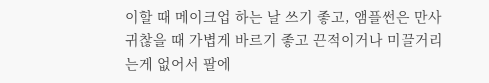이할 때 메이크업 하는 날 쓰기 좋고, 앰플썬은 만사 귀찮을 때 가볍게 바르기 좋고 끈적이거나 미끌거리는게 없어서 팔에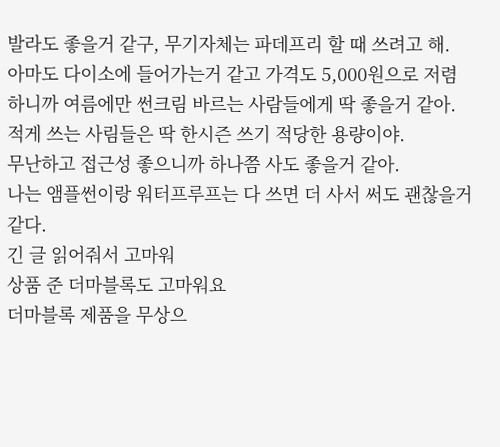발라도 좋을거 같구, 무기자체는 파데프리 할 때 쓰려고 해.
아마도 다이소에 들어가는거 같고 가격도 5,000원으로 저렴하니까 여름에만 썬크림 바르는 사람들에게 딱 좋을거 같아. 적게 쓰는 사림들은 딱 한시즌 쓰기 적당한 용량이야.
무난하고 접근성 좋으니까 하나쯤 사도 좋을거 같아.
나는 앰플썬이랑 워터프루프는 다 쓰면 더 사서 써도 괜찮을거 같다.
긴 글 읽어줘서 고마워
상품 준 더마블록도 고마워요
더마블록 제품을 무상으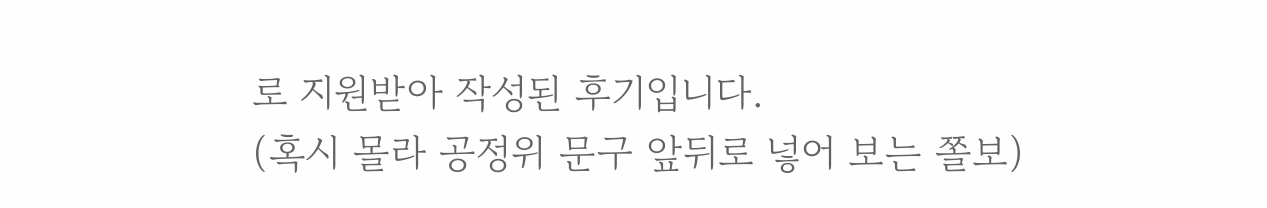로 지원받아 작성된 후기입니다.
(혹시 몰라 공정위 문구 앞뒤로 넣어 보는 쫄보)